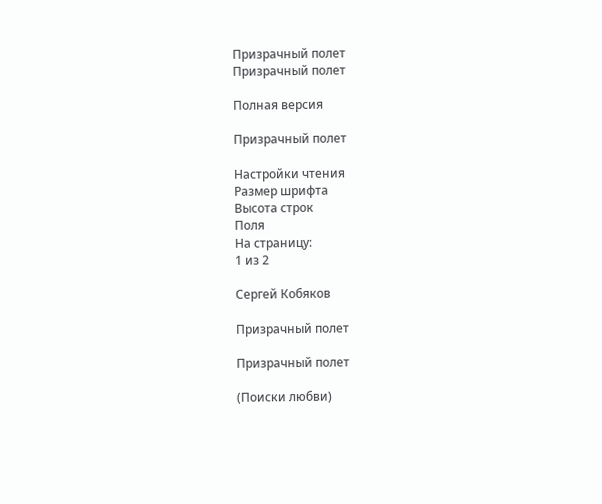Призрачный полет
Призрачный полет

Полная версия

Призрачный полет

Настройки чтения
Размер шрифта
Высота строк
Поля
На страницу:
1 из 2

Сергей Кобяков

Призрачный полет

Призрачный полет

(Поиски любви)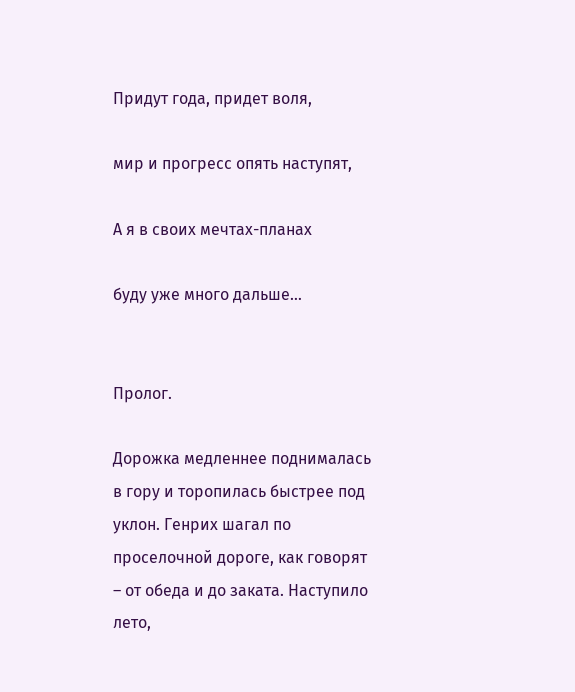Придут года, придет воля,

мир и прогресс опять наступят,

А я в своих мечтах-планах

буду уже много дальше…


Пролог.

Дорожка медленнее поднималась в гору и торопилась быстрее под уклон. Генрих шагал по проселочной дороге, как говорят – от обеда и до заката. Наступило лето,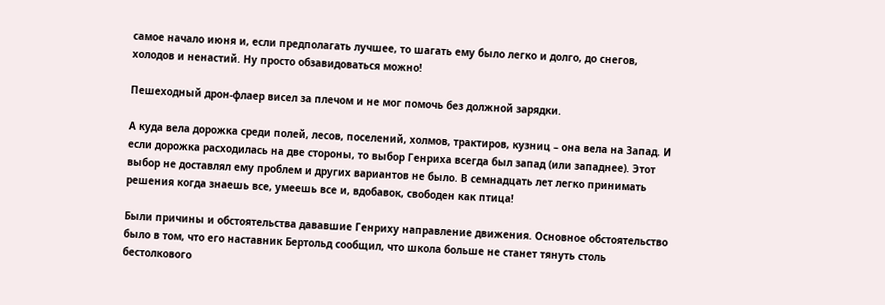самое начало июня и, если предполагать лучшее, то шагать ему было легко и долго, до снегов, холодов и ненастий. Ну просто обзавидоваться можно!

Пешеходный дрон-флаер висел за плечом и не мог помочь без должной зарядки.

А куда вела дорожка среди полей, лесов, поселений, холмов, трактиров, кузниц – она вела на Запад. И если дорожка расходилась на две стороны, то выбор Генриха всегда был запад (или западнее). Этот выбор не доставлял ему проблем и других вариантов не было. В семнадцать лет легко принимать решения когда знаешь все, умеешь все и, вдобавок, свободен как птица!

Были причины и обстоятельства дававшие Генриху направление движения. Основное обстоятельство было в том, что его наставник Бертольд сообщил, что школа больше не станет тянуть столь бестолкового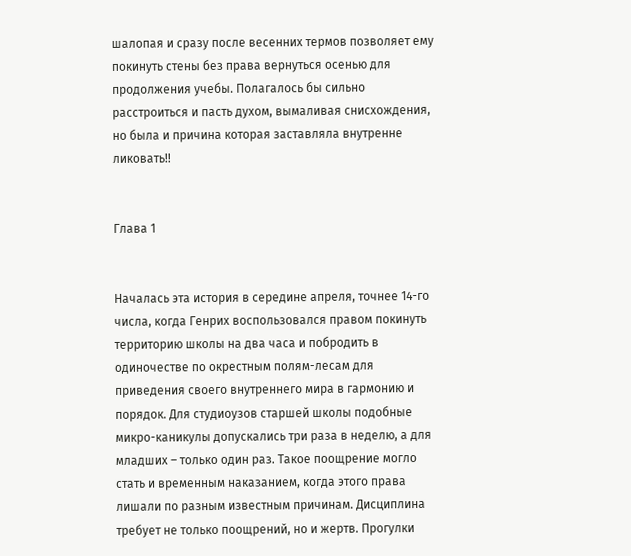шалопая и сразу после весенних термов позволяет ему покинуть стены без права вернуться осенью для продолжения учебы. Полагалось бы сильно расстроиться и пасть духом, вымаливая снисхождения, но была и причина которая заставляла внутренне ликовать!!


Глава 1


Началась эта история в середине апреля, точнее 14-го числа, когда Генрих воспользовался правом покинуть территорию школы на два часа и побродить в одиночестве по окрестным полям-лесам для приведения своего внутреннего мира в гармонию и порядок. Для студиоузов старшей школы подобные микро-каникулы допускались три раза в неделю, а для младших – только один раз. Такое поощрение могло стать и временным наказанием, когда этого права лишали по разным известным причинам. Дисциплина требует не только поощрений, но и жертв. Прогулки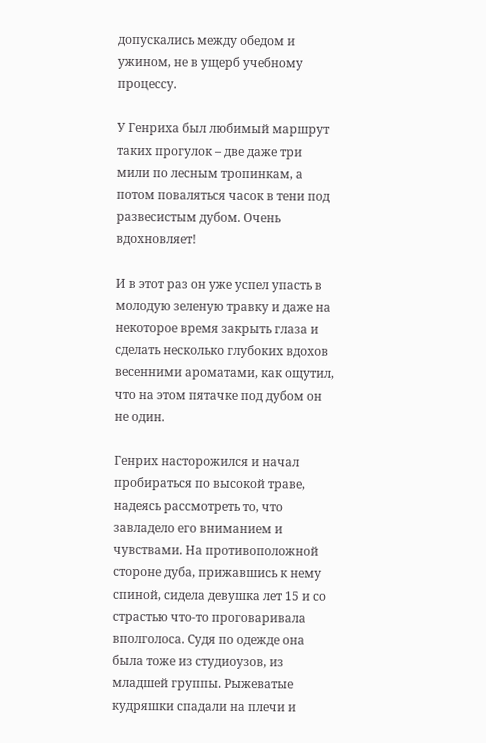допускались между обедом и ужином, не в ущерб учебному процессу.

У Генриха был любимый маршрут таких прогулок – две даже три мили по лесным тропинкам, а потом поваляться часок в тени под развесистым дубом. Очень вдохновляет!

И в этот раз он уже успел упасть в молодую зеленую травку и даже на некоторое время закрыть глаза и сделать несколько глубоких вдохов весенними ароматами, как ощутил, что на этом пятачке под дубом он не один.

Генрих насторожился и начал пробираться по высокой траве, надеясь рассмотреть то, что завладело его вниманием и чувствами. На противоположной стороне дуба, прижавшись к нему спиной, сидела девушка лет 15 и со страстью что-то проговаривала вполголоса. Судя по одежде она была тоже из студиоузов, из младшей группы. Рыжеватые кудряшки спадали на плечи и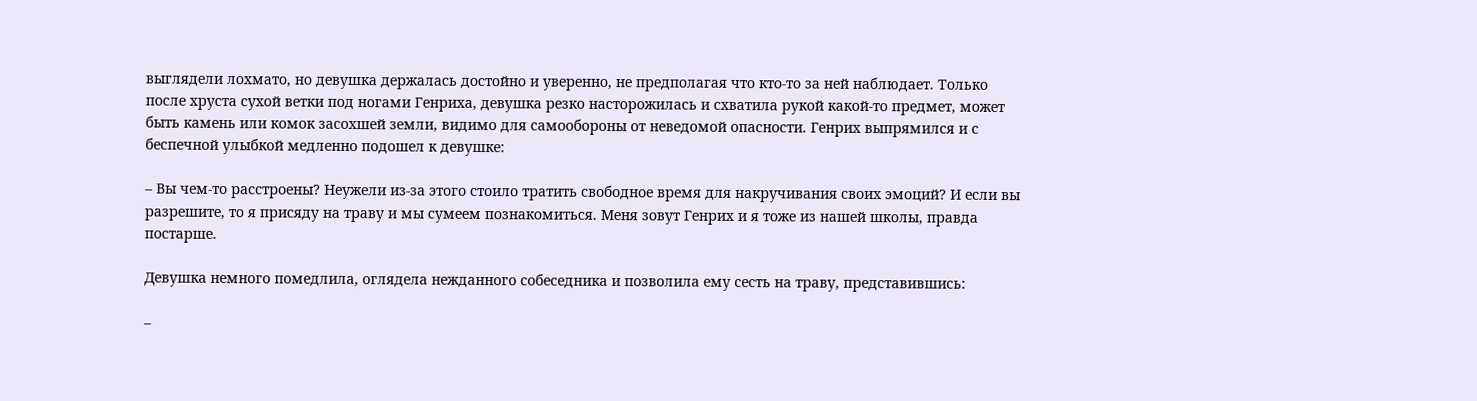выглядели лохмато, но девушка держалась достойно и уверенно, не предполагая что кто-то за ней наблюдает. Только после хруста сухой ветки под ногами Генриха, девушка резко насторожилась и схватила рукой какой-то предмет, может быть камень или комок засохшей земли, видимо для самообороны от неведомой опасности. Генрих выпрямился и с беспечной улыбкой медленно подошел к девушке:

– Вы чем-то расстроены? Неужели из-за этого стоило тратить свободное время для накручивания своих эмоций? И если вы разрешите, то я присяду на траву и мы сумеем познакомиться. Меня зовут Генрих и я тоже из нашей школы, правда постарше.

Девушка немного помедлила, оглядела нежданного собеседника и позволила ему сесть на траву, представившись:

–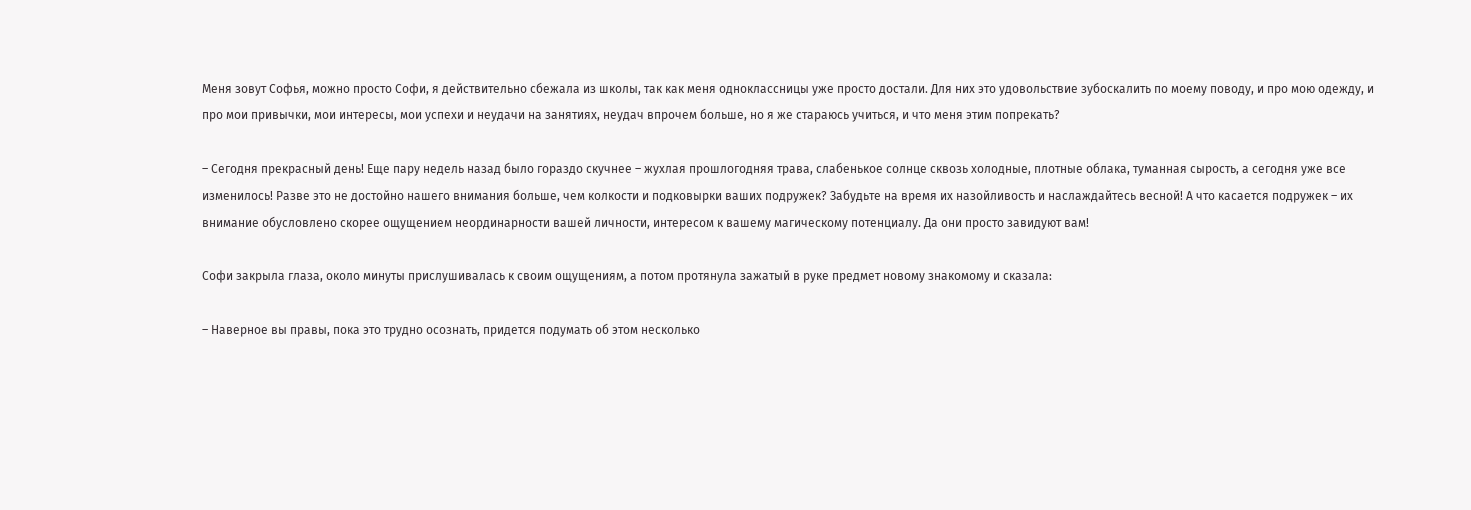Меня зовут Софья, можно просто Софи, я действительно сбежала из школы, так как меня одноклассницы уже просто достали. Для них это удовольствие зубоскалить по моему поводу, и про мою одежду, и про мои привычки, мои интересы, мои успехи и неудачи на занятиях, неудач впрочем больше, но я же стараюсь учиться, и что меня этим попрекать?

– Сегодня прекрасный день! Еще пару недель назад было гораздо скучнее – жухлая прошлогодняя трава, слабенькое солнце сквозь холодные, плотные облака, туманная сырость, а сегодня уже все изменилось! Разве это не достойно нашего внимания больше, чем колкости и подковырки ваших подружек? Забудьте на время их назойливость и наслаждайтесь весной! А что касается подружек – их внимание обусловлено скорее ощущением неординарности вашей личности, интересом к вашему магическому потенциалу. Да они просто завидуют вам!

Софи закрыла глаза, около минуты прислушивалась к своим ощущениям, а потом протянула зажатый в руке предмет новому знакомому и сказала:

– Наверное вы правы, пока это трудно осознать, придется подумать об этом несколько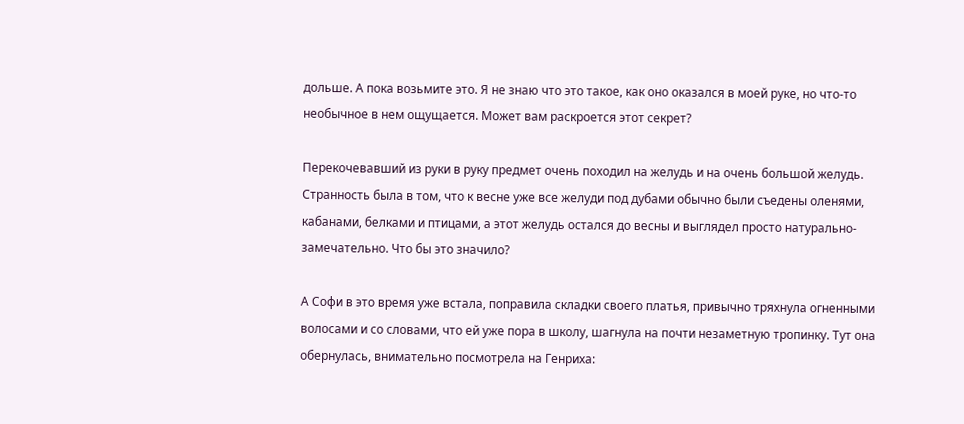дольше. А пока возьмите это. Я не знаю что это такое, как оно оказался в моей руке, но что-то необычное в нем ощущается. Может вам раскроется этот секрет?

Перекочевавший из руки в руку предмет очень походил на желудь и на очень большой желудь. Странность была в том, что к весне уже все желуди под дубами обычно были съедены оленями, кабанами, белками и птицами, а этот желудь остался до весны и выглядел просто натурально-замечательно. Что бы это значило?

А Софи в это время уже встала, поправила складки своего платья, привычно тряхнула огненными волосами и со словами, что ей уже пора в школу, шагнула на почти незаметную тропинку. Тут она обернулась, внимательно посмотрела на Генриха: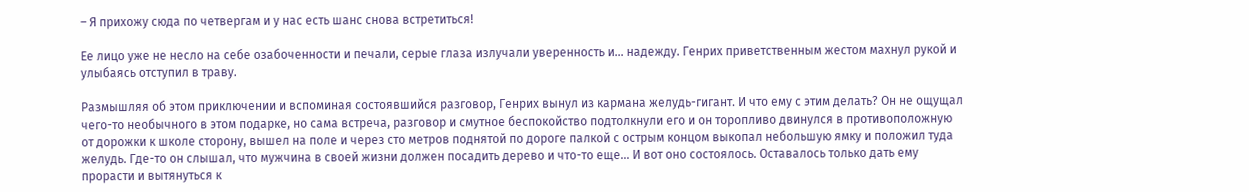– Я прихожу сюда по четвергам и у нас есть шанс снова встретиться!

Ее лицо уже не несло на себе озабоченности и печали, серые глаза излучали уверенность и… надежду. Генрих приветственным жестом махнул рукой и улыбаясь отступил в траву.

Размышляя об этом приключении и вспоминая состоявшийся разговор, Генрих вынул из кармана желудь-гигант. И что ему с этим делать? Он не ощущал чего-то необычного в этом подарке, но сама встреча, разговор и смутное беспокойство подтолкнули его и он торопливо двинулся в противоположную от дорожки к школе сторону, вышел на поле и через сто метров поднятой по дороге палкой с острым концом выкопал небольшую ямку и положил туда желудь. Где-то он слышал, что мужчина в своей жизни должен посадить дерево и что-то еще… И вот оно состоялось. Оставалось только дать ему прорасти и вытянуться к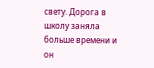свету. Дорога в школу заняла больше времени и он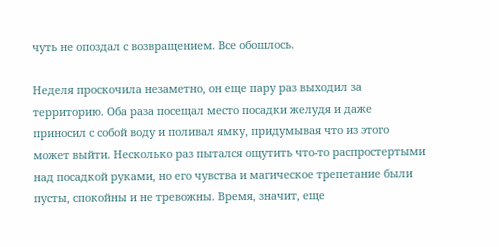чуть не опоздал с возвращением. Все обошлось.

Неделя проскочила незаметно, он еще пару раз выходил за территорию. Оба раза посещал место посадки желудя и даже приносил с собой воду и поливал ямку, придумывая что из этого может выйти. Несколько раз пытался ощутить что-то распростертыми над посадкой руками, но его чувства и магическое трепетание были пусты, спокойны и не тревожны. Время, значит, еще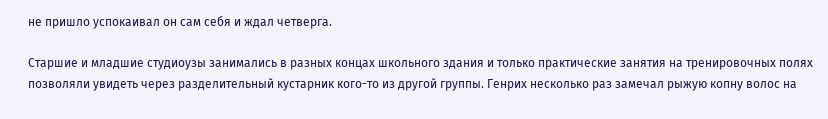не пришло успокаивал он сам себя и ждал четверга.

Старшие и младшие студиоузы занимались в разных концах школьного здания и только практические занятия на тренировочных полях позволяли увидеть через разделительный кустарник кого-то из другой группы. Генрих несколько раз замечал рыжую копну волос на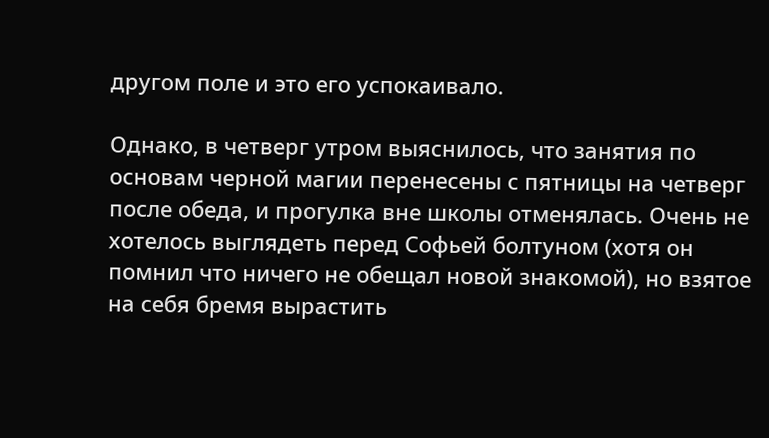другом поле и это его успокаивало.

Однако, в четверг утром выяснилось, что занятия по основам черной магии перенесены с пятницы на четверг после обеда, и прогулка вне школы отменялась. Очень не хотелось выглядеть перед Софьей болтуном (хотя он помнил что ничего не обещал новой знакомой), но взятое на себя бремя вырастить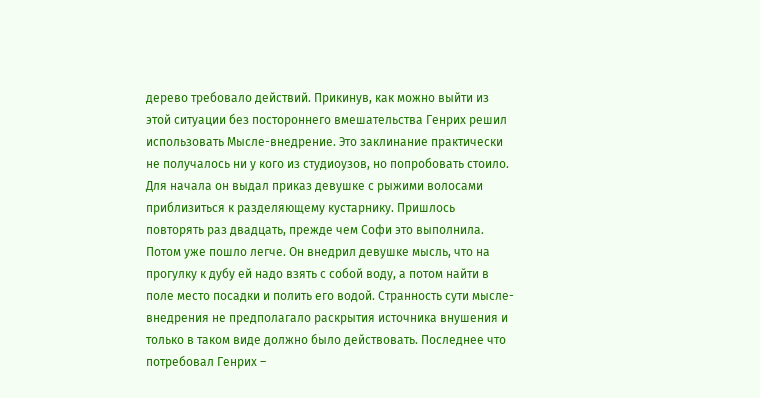дерево требовало действий. Прикинув, как можно выйти из этой ситуации без постороннего вмешательства Генрих решил использовать Мысле-внедрение. Это заклинание практически не получалось ни у кого из студиоузов, но попробовать стоило. Для начала он выдал приказ девушке с рыжими волосами приблизиться к разделяющему кустарнику. Пришлось повторять раз двадцать, прежде чем Софи это выполнила. Потом уже пошло легче. Он внедрил девушке мысль, что на прогулку к дубу ей надо взять с собой воду, а потом найти в поле место посадки и полить его водой. Странность сути мысле-внедрения не предполагало раскрытия источника внушения и только в таком виде должно было действовать. Последнее что потребовал Генрих –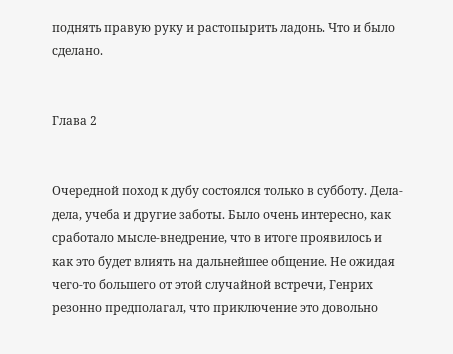поднять правую руку и растопырить ладонь. Что и было сделано.


Глава 2


Очередной поход к дубу состоялся только в субботу. Дела-дела, учеба и другие заботы. Было очень интересно, как сработало мысле-внедрение, что в итоге проявилось и как это будет влиять на дальнейшее общение. Не ожидая чего-то большего от этой случайной встречи, Генрих резонно предполагал, что приключение это довольно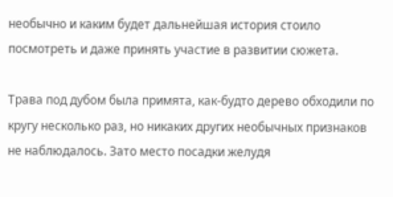необычно и каким будет дальнейшая история стоило посмотреть и даже принять участие в развитии сюжета.

Трава под дубом была примята, как-будто дерево обходили по кругу несколько раз, но никаких других необычных признаков не наблюдалось. Зато место посадки желудя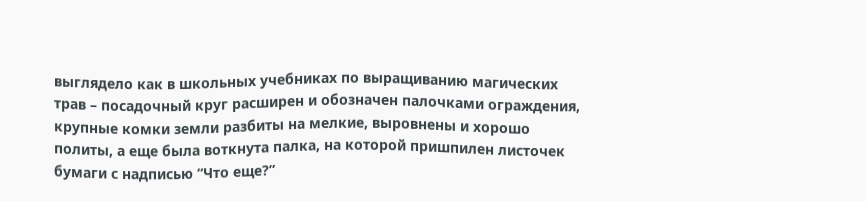выглядело как в школьных учебниках по выращиванию магических трав – посадочный круг расширен и обозначен палочками ограждения, крупные комки земли разбиты на мелкие, выровнены и хорошо политы, а еще была воткнута палка, на которой пришпилен листочек бумаги с надписью “Что еще?”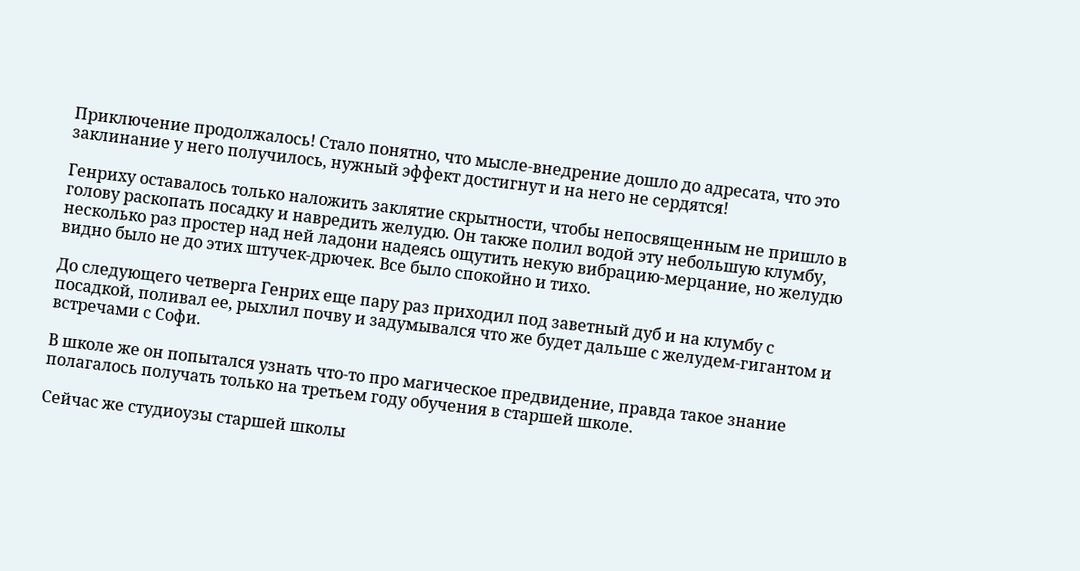Приключение продолжалось! Стало понятно, что мысле-внедрение дошло до адресата, что это заклинание у него получилось, нужный эффект достигнут и на него не сердятся!

Генриху оставалось только наложить заклятие скрытности, чтобы непосвященным не пришло в голову раскопать посадку и навредить желудю. Он также полил водой эту небольшую клумбу, несколько раз простер над ней ладони надеясь ощутить некую вибрацию-мерцание, но желудю видно было не до этих штучек-дрючек. Все было спокойно и тихо.

До следующего четверга Генрих еще пару раз приходил под заветный дуб и на клумбу с посадкой, поливал ее, рыхлил почву и задумывался что же будет дальше с желудем-гигантом и встречами с Софи.

В школе же он попытался узнать что-то про магическое предвидение, правда такое знание полагалось получать только на третьем году обучения в старшей школе.

Сейчас же студиоузы старшей школы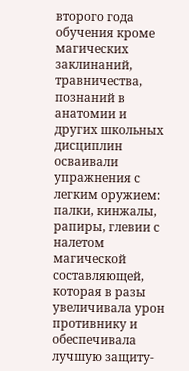второго года обучения кроме магических заклинаний, травничества, познаний в анатомии и других школьных дисциплин осваивали упражнения с легким оружием: палки, кинжалы, рапиры, глевии с налетом магической составляющей, которая в разы увеличивала урон противнику и обеспечивала лучшую защиту-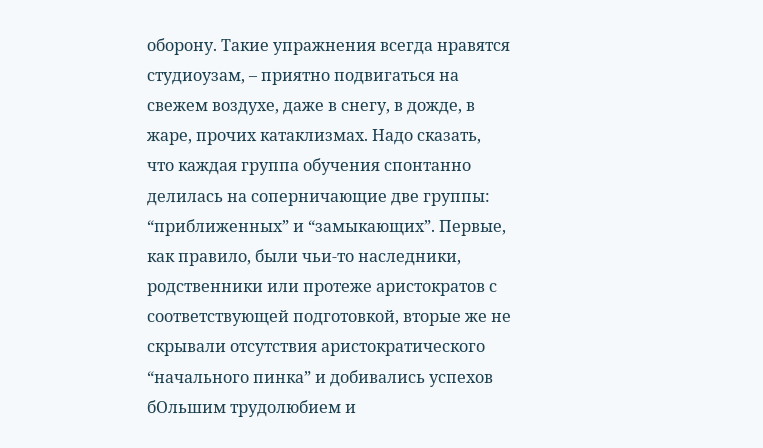оборону. Такие упражнения всегда нравятся студиоузам, – приятно подвигаться на свежем воздухе, даже в снегу, в дожде, в жаре, прочих катаклизмах. Надо сказать, что каждая группа обучения спонтанно делилась на соперничающие две группы: “приближенных” и “замыкающих”. Первые, как правило, были чьи-то наследники, родственники или протеже аристократов с соответствующей подготовкой, вторые же не скрывали отсутствия аристократического “начального пинка” и добивались успехов бОльшим трудолюбием и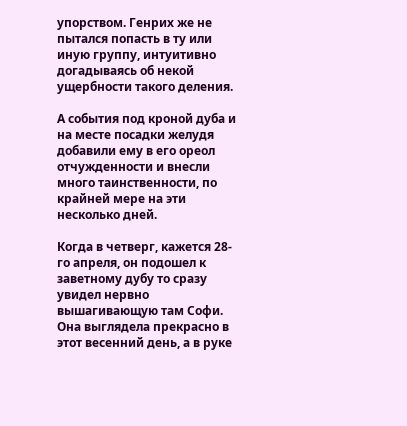упорством. Генрих же не пытался попасть в ту или иную группу, интуитивно догадываясь об некой ущербности такого деления.

А события под кроной дуба и на месте посадки желудя добавили ему в его ореол отчужденности и внесли много таинственности, по крайней мере на эти несколько дней.

Когда в четверг, кажется 28-го апреля, он подошел к заветному дубу то сразу увидел нервно вышагивающую там Софи. Она выглядела прекрасно в этот весенний день, а в руке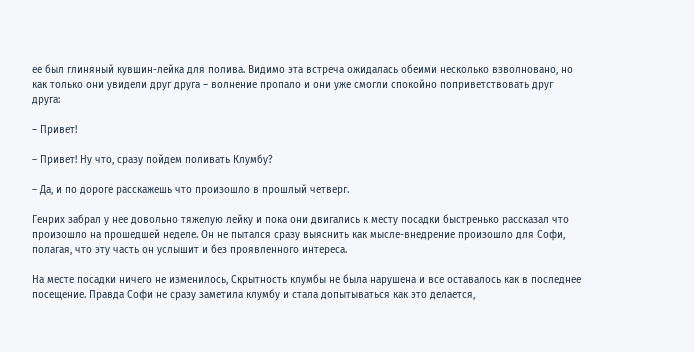ее был глиняный кувшин-лейка для полива. Видимо эта встреча ожидалась обеими несколько взволновано, но как только они увидели друг друга – волнение пропало и они уже смогли спокойно поприветствовать друг друга:

– Привет!

– Привет! Ну что, сразу пойдем поливать Клумбу?

– Да, и по дороге расскажешь что произошло в прошлый четверг.

Генрих забрал у нее довольно тяжелую лейку и пока они двигались к месту посадки быстренько рассказал что произошло на прошедшей неделе. Он не пытался сразу выяснить как мысле-внедрение произошло для Софи, полагая, что эту часть он услышит и без проявленного интереса.

На месте посадки ничего не изменилось, Скрытность клумбы не была нарушена и все оставалось как в последнее посещение. Правда Софи не сразу заметила клумбу и стала допытываться как это делается,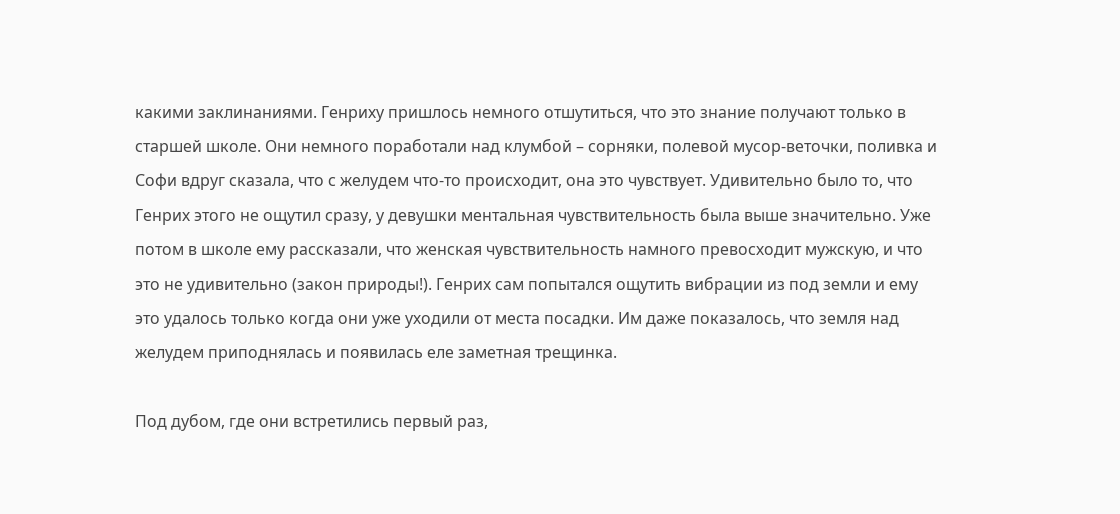какими заклинаниями. Генриху пришлось немного отшутиться, что это знание получают только в старшей школе. Они немного поработали над клумбой – сорняки, полевой мусор-веточки, поливка и Софи вдруг сказала, что с желудем что-то происходит, она это чувствует. Удивительно было то, что Генрих этого не ощутил сразу, у девушки ментальная чувствительность была выше значительно. Уже потом в школе ему рассказали, что женская чувствительность намного превосходит мужскую, и что это не удивительно (закон природы!). Генрих сам попытался ощутить вибрации из под земли и ему это удалось только когда они уже уходили от места посадки. Им даже показалось, что земля над желудем приподнялась и появилась еле заметная трещинка.

Под дубом, где они встретились первый раз,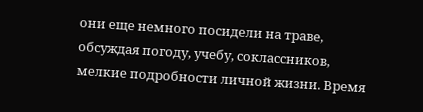они еще немного посидели на траве, обсуждая погоду, учебу, соклассников, мелкие подробности личной жизни. Время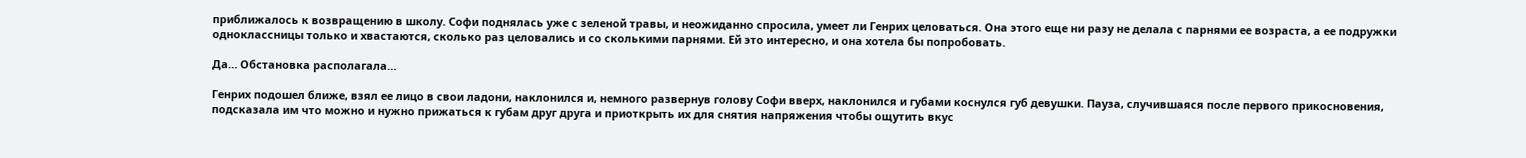приближалось к возвращению в школу. Софи поднялась уже с зеленой травы, и неожиданно спросила, умеет ли Генрих целоваться. Она этого еще ни разу не делала с парнями ее возраста, а ее подружки одноклассницы только и хвастаются, сколько раз целовались и со сколькими парнями. Ей это интересно, и она хотела бы попробовать.

Да… Обстановка располагала…

Генрих подошел ближе, взял ее лицо в свои ладони, наклонился и, немного развернув голову Софи вверх, наклонился и губами коснулся губ девушки. Пауза, случившаяся после первого прикосновения, подсказала им что можно и нужно прижаться к губам друг друга и приоткрыть их для снятия напряжения чтобы ощутить вкус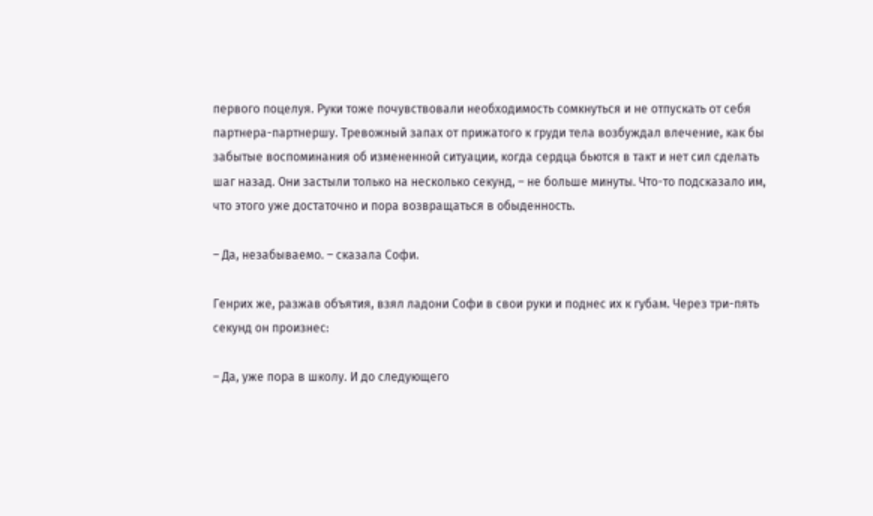первого поцелуя. Руки тоже почувствовали необходимость сомкнуться и не отпускать от себя партнера-партнершу. Тревожный запах от прижатого к груди тела возбуждал влечение, как бы забытые воспоминания об измененной ситуации, когда сердца бьются в такт и нет сил сделать шаг назад. Они застыли только на несколько секунд, – не больше минуты. Что-то подсказало им, что этого уже достаточно и пора возвращаться в обыденность.

– Да, незабываемо. – сказала Софи.

Генрих же, разжав объятия, взял ладони Софи в свои руки и поднес их к губам. Через три-пять секунд он произнес:

– Да, уже пора в школу. И до следующего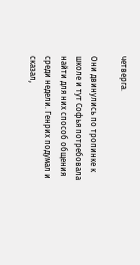четверга.

Они двинулись по тропинке к школе и тут Софья потребовала найти для них способ общения среди недели. Генрих подумал и сказал,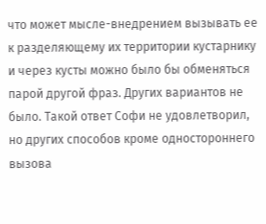что может мысле-внедрением вызывать ее к разделяющему их территории кустарнику и через кусты можно было бы обменяться парой другой фраз. Других вариантов не было. Такой ответ Софи не удовлетворил, но других способов кроме одностороннего вызова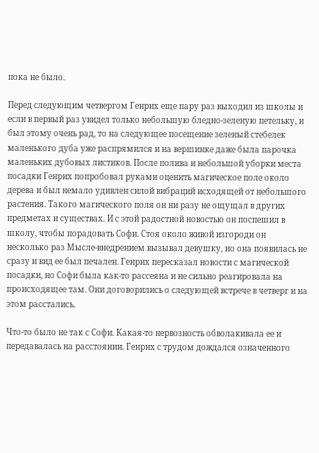пока не было.

Перед следующим четвергом Генрих еще пару раз выходил из школы и если в первый раз увидел только небольшую бледно-зеленую петельку, и был этому очень рад, то на следующее посещение зеленый стебелек маленького дуба уже распрямился и на вершинке даже была парочка маленьких дубовых листиков. После полива и небольшой уборки места посадки Генрих попробовал руками оценить магическое поле около дерева и был немало удивлен силой вибраций исходящей от небольшого растения. Такого магического поля он ни разу не ощущал в других предметах и существах. И с этой радостной новостью он поспешил в школу, чтобы порадовать Софи. Стоя около живой изгороди он несколько раз Мысле-внедрением вызывал девушку, но она появилась не сразу и вид ее был печален. Генрих пересказал новости с магической посадки, но Софи была как-то рассеяна и не сильно реагировала на происходящее там. Они договорились о следующей встрече в четверг и на этом расстались.

Что-то было не так с Софи. Какая-то нервозность обволакивала ее и передавалась на расстоянии. Генрих с трудом дождался означенного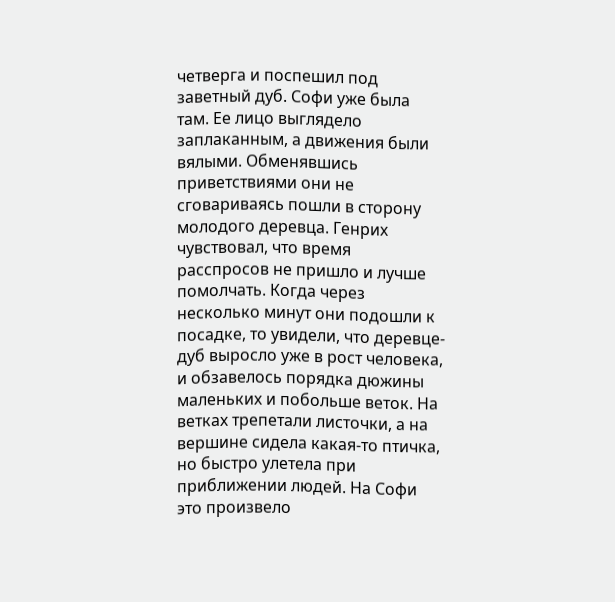четверга и поспешил под заветный дуб. Софи уже была там. Ее лицо выглядело заплаканным, а движения были вялыми. Обменявшись приветствиями они не сговариваясь пошли в сторону молодого деревца. Генрих чувствовал, что время расспросов не пришло и лучше помолчать. Когда через несколько минут они подошли к посадке, то увидели, что деревце-дуб выросло уже в рост человека, и обзавелось порядка дюжины маленьких и побольше веток. На ветках трепетали листочки, а на вершине сидела какая-то птичка, но быстро улетела при приближении людей. На Софи это произвело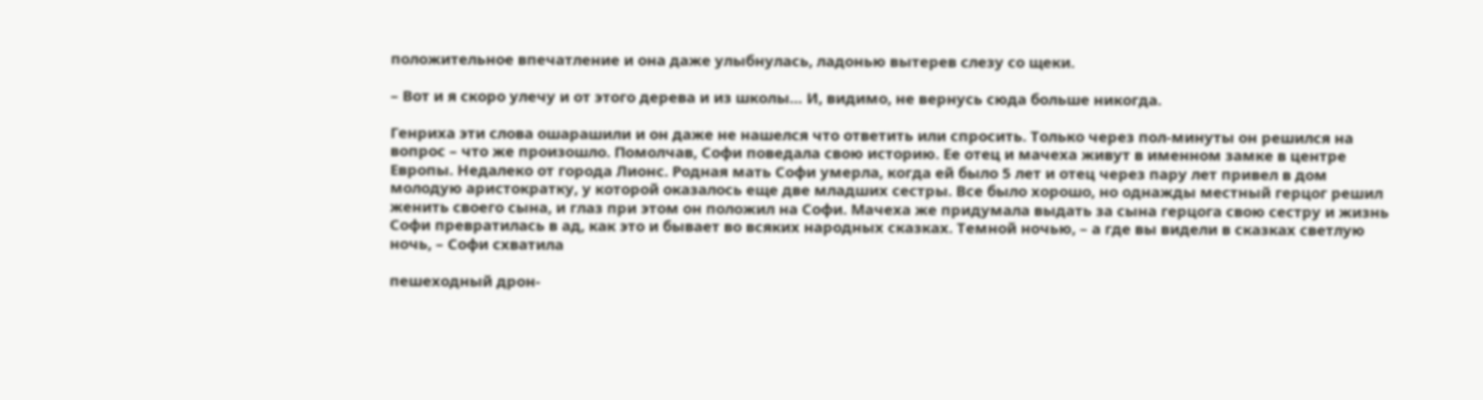положительное впечатление и она даже улыбнулась, ладонью вытерев слезу со щеки.

– Вот и я скоро улечу и от этого дерева и из школы… И, видимо, не вернусь сюда больше никогда.

Генриха эти слова ошарашили и он даже не нашелся что ответить или спросить. Только через пол-минуты он решился на вопрос – что же произошло. Помолчав, Софи поведала свою историю. Ее отец и мачеха живут в именном замке в центре Европы. Недалеко от города Лионс. Родная мать Софи умерла, когда ей было 5 лет и отец через пару лет привел в дом молодую аристократку, у которой оказалось еще две младших сестры. Все было хорошо, но однажды местный герцог решил женить своего сына, и глаз при этом он положил на Софи. Мачеха же придумала выдать за сына герцога свою сестру и жизнь Софи превратилась в ад, как это и бывает во всяких народных сказках. Темной ночью, – а где вы видели в сказках светлую ночь, – Софи схватила

пешеходный дрон-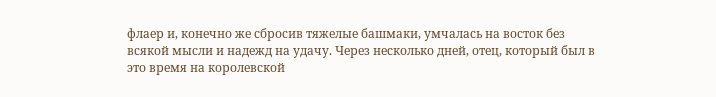флаер и, конечно же сбросив тяжелые башмаки, умчалась на восток без всякой мысли и надежд на удачу. Через несколько дней, отец, который был в это время на королевской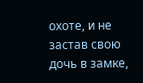охоте, и не застав свою дочь в замке,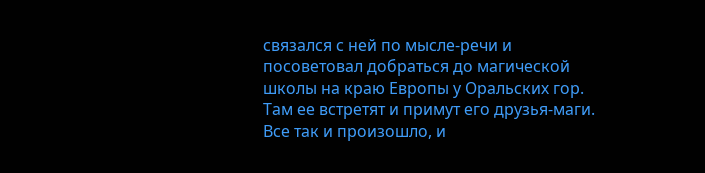связался с ней по мысле-речи и посоветовал добраться до магической школы на краю Европы у Оральских гор. Там ее встретят и примут его друзья-маги. Все так и произошло, и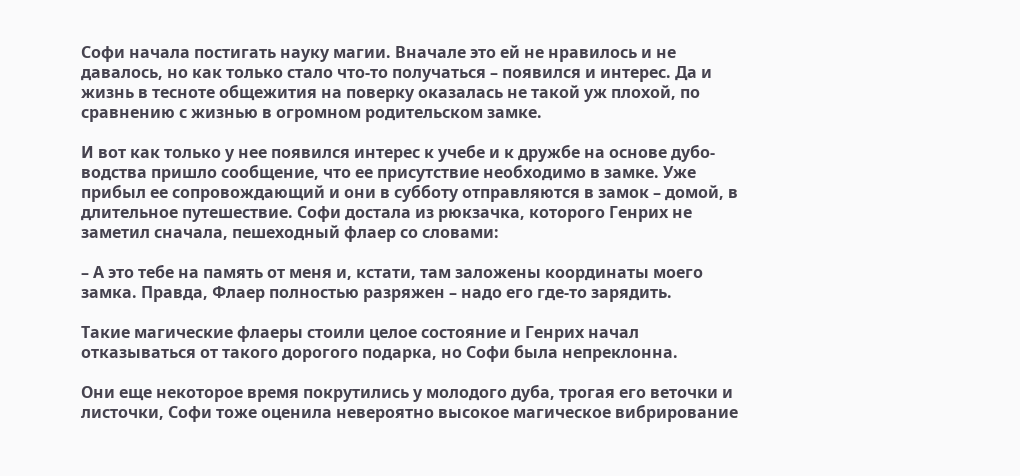Софи начала постигать науку магии. Вначале это ей не нравилось и не давалось, но как только стало что-то получаться – появился и интерес. Да и жизнь в тесноте общежития на поверку оказалась не такой уж плохой, по сравнению с жизнью в огромном родительском замке.

И вот как только у нее появился интерес к учебе и к дружбе на основе дубо-водства пришло сообщение, что ее присутствие необходимо в замке. Уже прибыл ее сопровождающий и они в субботу отправляются в замок – домой, в длительное путешествие. Софи достала из рюкзачка, которого Генрих не заметил сначала, пешеходный флаер со словами:

– А это тебе на память от меня и, кстати, там заложены координаты моего замка. Правда, Флаер полностью разряжен – надо его где-то зарядить.

Такие магические флаеры стоили целое состояние и Генрих начал отказываться от такого дорогого подарка, но Софи была непреклонна.

Они еще некоторое время покрутились у молодого дуба, трогая его веточки и листочки, Софи тоже оценила невероятно высокое магическое вибрирование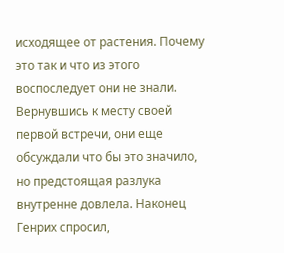исходящее от растения. Почему это так и что из этого воспоследует они не знали. Вернувшись к месту своей первой встречи, они еще обсуждали что бы это значило, но предстоящая разлука внутренне довлела. Наконец Генрих спросил,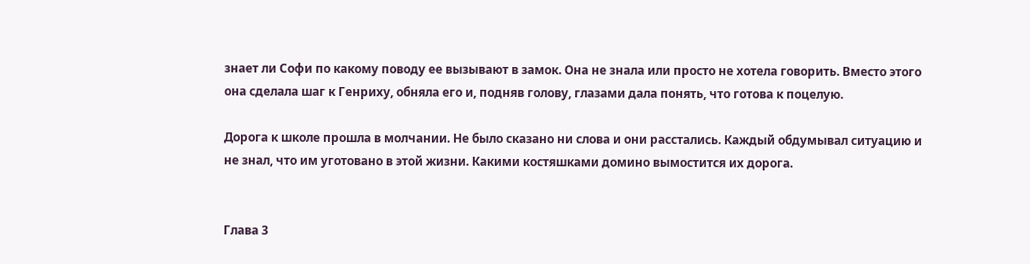знает ли Софи по какому поводу ее вызывают в замок. Она не знала или просто не хотела говорить. Вместо этого она сделала шаг к Генриху, обняла его и, подняв голову, глазами дала понять, что готова к поцелую.

Дорога к школе прошла в молчании. Не было сказано ни слова и они расстались. Каждый обдумывал ситуацию и не знал, что им уготовано в этой жизни. Какими костяшками домино вымостится их дорога.


Глава 3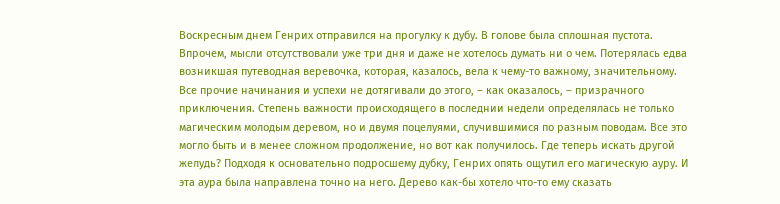Воскресным днем Генрих отправился на прогулку к дубу. В голове была сплошная пустота. Впрочем, мысли отсутствовали уже три дня и даже не хотелось думать ни о чем. Потерялась едва возникшая путеводная веревочка, которая, казалось, вела к чему-то важному, значительному. Все прочие начинания и успехи не дотягивали до этого, – как оказалось, – призрачного приключения. Степень важности происходящего в последнии недели определялась не только магическим молодым деревом, но и двумя поцелуями, случившимися по разным поводам. Все это могло быть и в менее сложном продолжение, но вот как получилось. Где теперь искать другой желудь? Подходя к основательно подросшему дубку, Генрих опять ощутил его магическую ауру. И эта аура была направлена точно на него. Дерево как-бы хотело что-то ему сказать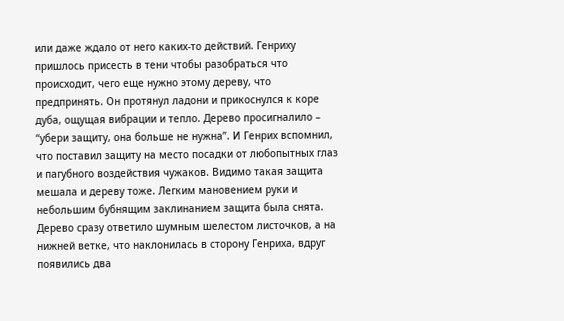или даже ждало от него каких-то действий. Генриху пришлось присесть в тени чтобы разобраться что происходит, чего еще нужно этому дереву, что предпринять. Он протянул ладони и прикоснулся к коре дуба, ощущая вибрации и тепло. Дерево просигналило – “убери защиту, она больше не нужна”. И Генрих вспомнил, что поставил защиту на место посадки от любопытных глаз и пагубного воздействия чужаков. Видимо такая защита мешала и дереву тоже. Легким мановением руки и небольшим бубнящим заклинанием защита была снята. Дерево сразу ответило шумным шелестом листочков, а на нижней ветке, что наклонилась в сторону Генриха, вдруг появились два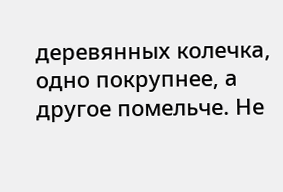деревянных колечка, одно покрупнее, а другое помельче. Не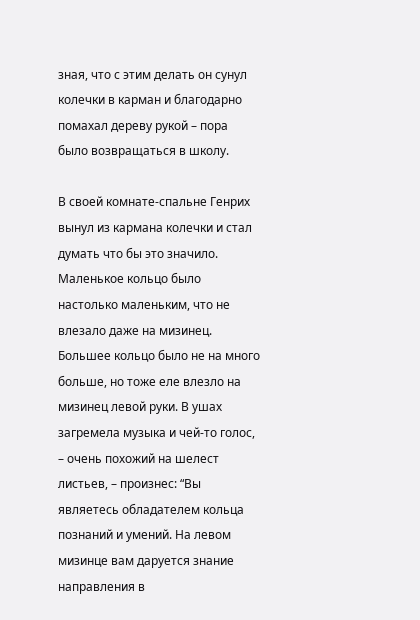зная, что с этим делать он сунул колечки в карман и благодарно помахал дереву рукой – пора было возвращаться в школу.

В своей комнате-спальне Генрих вынул из кармана колечки и стал думать что бы это значило. Маленькое кольцо было настолько маленьким, что не влезало даже на мизинец. Большее кольцо было не на много больше, но тоже еле влезло на мизинец левой руки. В ушах загремела музыка и чей-то голос, – очень похожий на шелест листьев, – произнес: “Вы являетесь обладателем кольца познаний и умений. На левом мизинце вам даруется знание направления в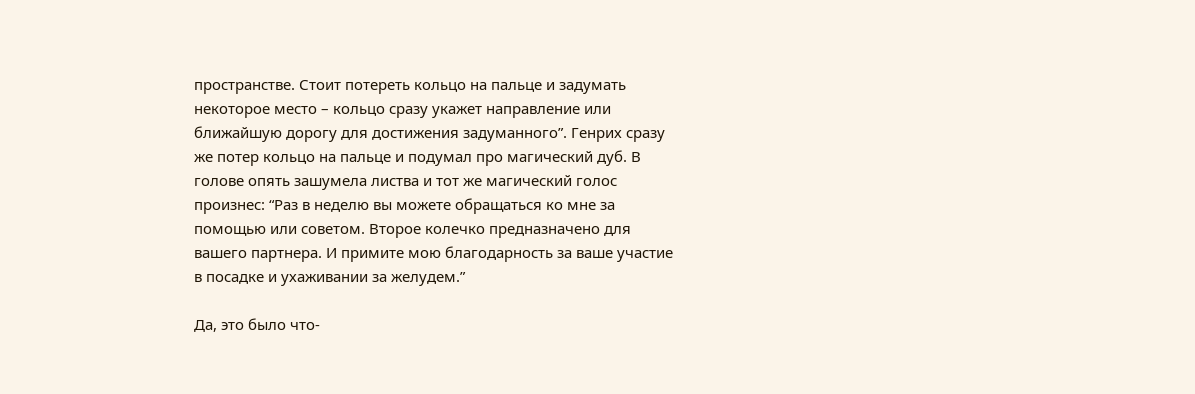пространстве. Стоит потереть кольцо на пальце и задумать некоторое место – кольцо сразу укажет направление или ближайшую дорогу для достижения задуманного”. Генрих сразу же потер кольцо на пальце и подумал про магический дуб. В голове опять зашумела листва и тот же магический голос произнес: “Раз в неделю вы можете обращаться ко мне за помощью или советом. Второе колечко предназначено для вашего партнера. И примите мою благодарность за ваше участие в посадке и ухаживании за желудем.”

Да, это было что-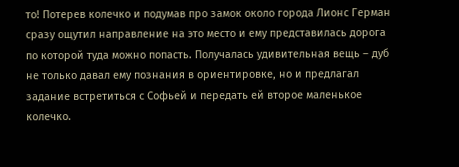то! Потерев колечко и подумав про замок около города Лионс Герман сразу ощутил направление на это место и ему представилась дорога по которой туда можно попасть. Получалась удивительная вещь – дуб не только давал ему познания в ориентировке, но и предлагал задание встретиться с Софьей и передать ей второе маленькое колечко.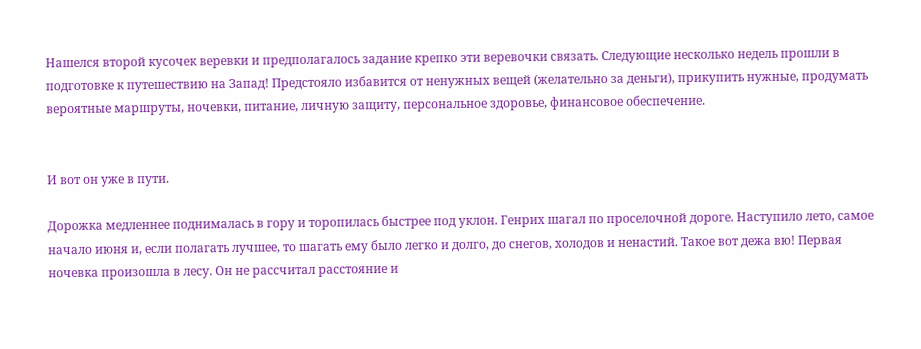Нашелся второй кусочек веревки и предполагалось задание крепко эти веревочки связать. Следующие несколько недель прошли в подготовке к путешествию на Запад! Предстояло избавится от ненужных вещей (желательно за деньги), прикупить нужные, продумать вероятные маршруты, ночевки, питание, личную защиту, персональное здоровье, финансовое обеспечение.


И вот он уже в пути.

Дорожка медленнее поднималась в гору и торопилась быстрее под уклон. Генрих шагал по проселочной дороге. Наступило лето, самое начало июня и, если полагать лучшее, то шагать ему было легко и долго, до снегов, холодов и ненастий. Такое вот дежа вю! Первая ночевка произошла в лесу. Он не рассчитал расстояние и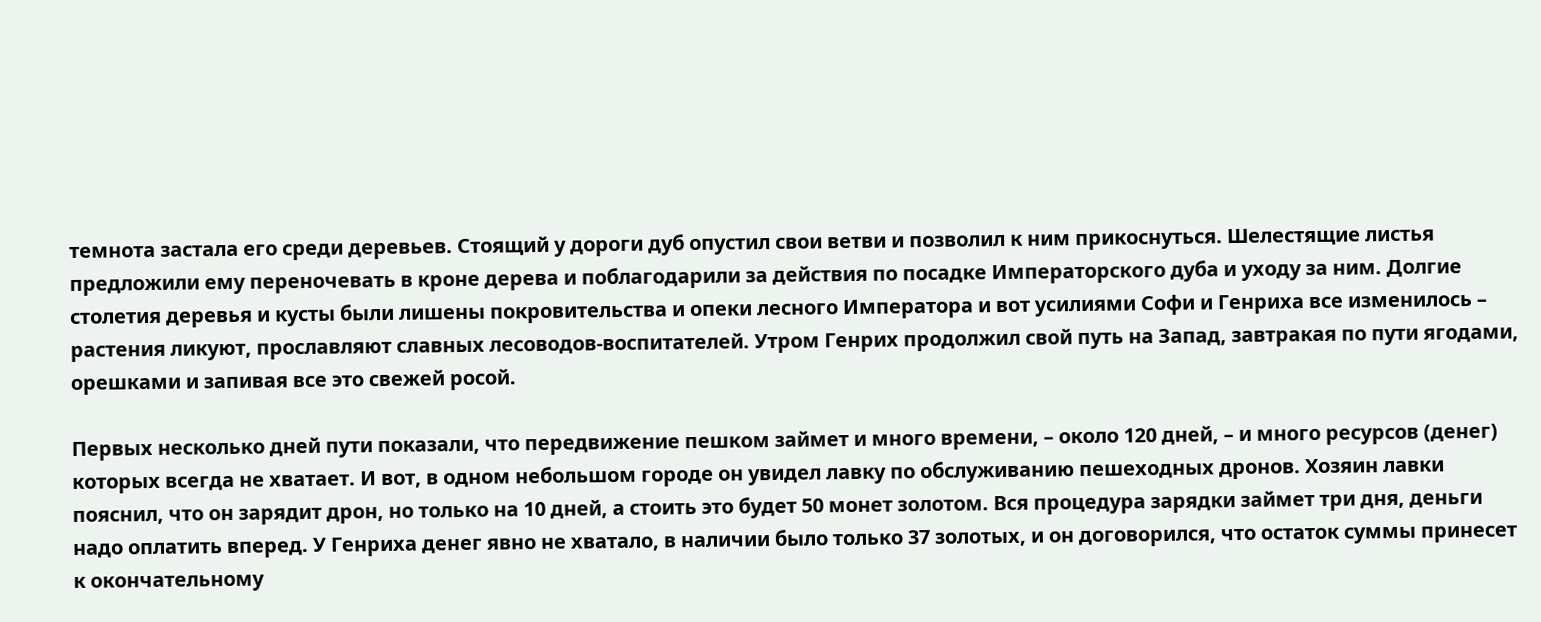темнота застала его среди деревьев. Стоящий у дороги дуб опустил свои ветви и позволил к ним прикоснуться. Шелестящие листья предложили ему переночевать в кроне дерева и поблагодарили за действия по посадке Императорского дуба и уходу за ним. Долгие столетия деревья и кусты были лишены покровительства и опеки лесного Императора и вот усилиями Софи и Генриха все изменилось – растения ликуют, прославляют славных лесоводов-воспитателей. Утром Генрих продолжил свой путь на Запад, завтракая по пути ягодами, орешками и запивая все это свежей росой.

Первых несколько дней пути показали, что передвижение пешком займет и много времени, – около 120 дней, – и много ресурсов (денег) которых всегда не хватает. И вот, в одном небольшом городе он увидел лавку по обслуживанию пешеходных дронов. Хозяин лавки пояснил, что он зарядит дрон, но только на 10 дней, а стоить это будет 50 монет золотом. Вся процедура зарядки займет три дня, деньги надо оплатить вперед. У Генриха денег явно не хватало, в наличии было только 37 золотых, и он договорился, что остаток суммы принесет к окончательному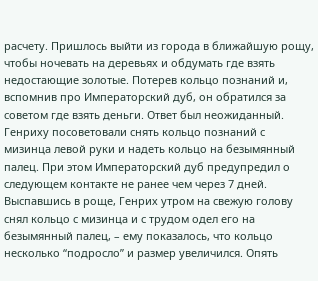расчету. Пришлось выйти из города в ближайшую рощу, чтобы ночевать на деревьях и обдумать где взять недостающие золотые. Потерев кольцо познаний и, вспомнив про Императорский дуб, он обратился за советом где взять деньги. Ответ был неожиданный. Генриху посоветовали снять кольцо познаний с мизинца левой руки и надеть кольцо на безымянный палец. При этом Императорский дуб предупредил о следующем контакте не ранее чем через 7 дней. Выспавшись в роще, Генрих утром на свежую голову снял кольцо с мизинца и с трудом одел его на безымянный палец, – ему показалось, что кольцо несколько “подросло” и размер увеличился. Опять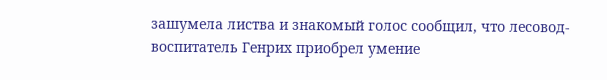зашумела листва и знакомый голос сообщил, что лесовод-воспитатель Генрих приобрел умение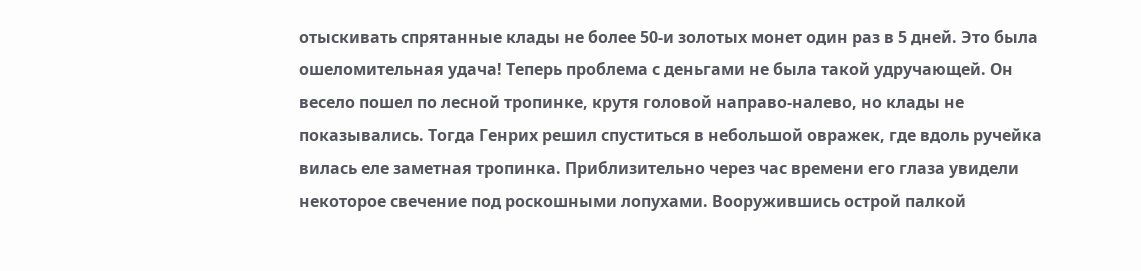отыскивать спрятанные клады не более 50-и золотых монет один раз в 5 дней. Это была ошеломительная удача! Теперь проблема с деньгами не была такой удручающей. Он весело пошел по лесной тропинке, крутя головой направо-налево, но клады не показывались. Тогда Генрих решил спуститься в небольшой овражек, где вдоль ручейка вилась еле заметная тропинка. Приблизительно через час времени его глаза увидели некоторое свечение под роскошными лопухами. Вооружившись острой палкой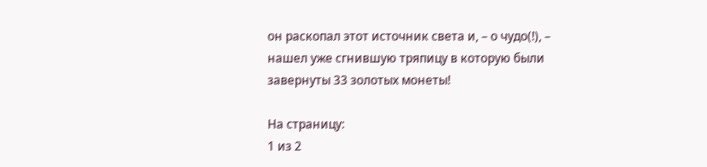он раскопал этот источник света и, – о чудо(!), – нашел уже сгнившую тряпицу в которую были завернуты 33 золотых монеты!

На страницу:
1 из 2